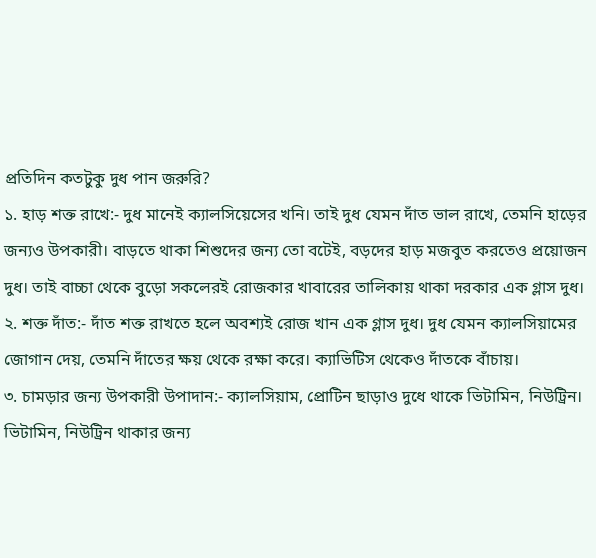প্রতিদিন কতটুকু দুধ পান জরুরি?
১. হাড় শক্ত রাখে:- দুধ মানেই ক্যালসিয়েসের খনি। তাই দুধ যেমন দাঁত ভাল রাখে, তেমনি হাড়ের জন্যও উপকারী। বাড়তে থাকা শিশুদের জন্য তো বটেই, বড়দের হাড় মজবুত করতেও প্রয়োজন দুধ। তাই বাচ্চা থেকে বুড়ো সকলেরই রোজকার খাবারের তালিকায় থাকা দরকার এক গ্লাস দুধ।
২. শক্ত দাঁত:- দাঁত শক্ত রাখতে হলে অবশ্যই রোজ খান এক গ্লাস দুধ। দুধ যেমন ক্যালসিয়ামের জোগান দেয়, তেমনি দাঁতের ক্ষয় থেকে রক্ষা করে। ক্যাভিটিস থেকেও দাঁতকে বাঁচায়।
৩. চামড়ার জন্য উপকারী উপাদান:- ক্যালসিয়াম, প্রোটিন ছাড়াও দুধে থাকে ভিটামিন, নিউট্রিন। ভিটামিন, নিউট্রিন থাকার জন্য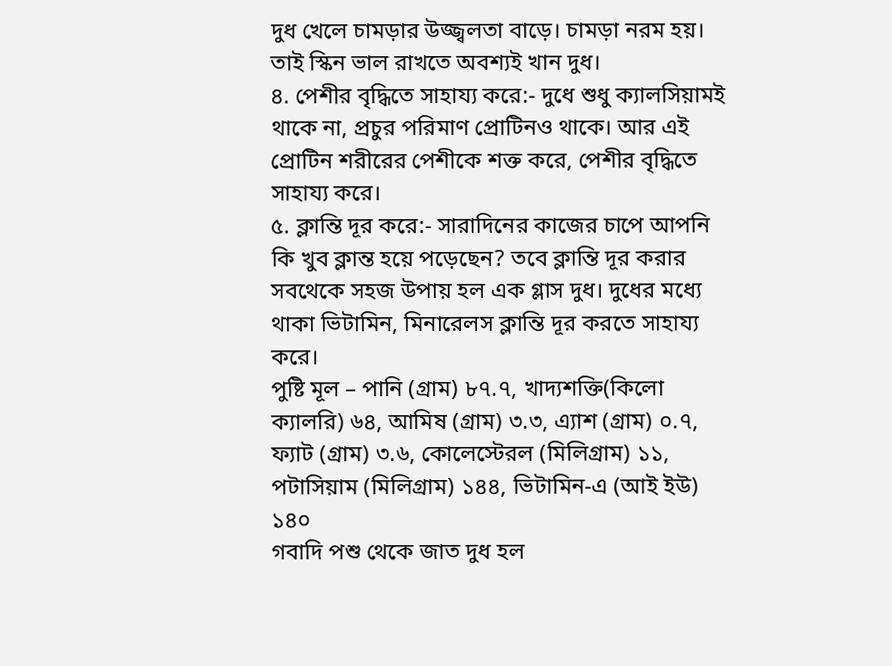দুধ খেলে চামড়ার উজ্জ্বলতা বাড়ে। চামড়া নরম হয়। তাই স্কিন ভাল রাখতে অবশ্যই খান দুধ।
৪. পেশীর বৃদ্ধিতে সাহায্য করে:- দুধে শুধু ক্যালসিয়ামই থাকে না, প্রচুর পরিমাণ প্রোটিনও থাকে। আর এই প্রোটিন শরীরের পেশীকে শক্ত করে, পেশীর বৃদ্ধিতে সাহায্য করে।
৫. ক্লান্তি দূর করে:- সারাদিনের কাজের চাপে আপনি কি খুব ক্লান্ত হয়ে পড়েছেন? তবে ক্লান্তি দূর করার সবথেকে সহজ উপায় হল এক গ্লাস দুধ। দুধের মধ্যে থাকা ভিটামিন, মিনারেলস ক্লান্তি দূর করতে সাহায্য করে।
পুষ্টি মূল – পানি (গ্রাম) ৮৭.৭, খাদ্যশক্তি(কিলো ক্যালরি) ৬৪, আমিষ (গ্রাম) ৩.৩, এ্যাশ (গ্রাম) ০.৭, ফ্যাট (গ্রাম) ৩.৬, কোলেস্টেরল (মিলিগ্রাম) ১১, পটাসিয়াম (মিলিগ্রাম) ১৪৪, ভিটামিন-এ (আই ইউ) ১৪০
গবাদি পশু থেকে জাত দুধ হল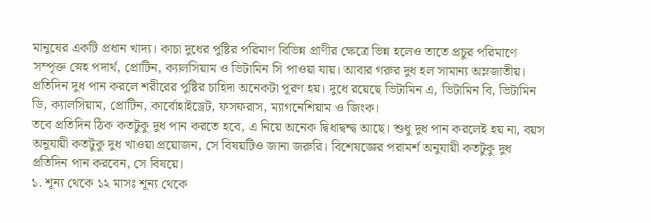মানুষের একটি প্রধান খাদ্য। কাচা দুধের পুষ্টির পরিমাণ বিভিন্ন প্রাণীর ক্ষেত্রে ভিন্ন হলেও তাতে প্রচুর পরিমাণে সম্পৃক্ত স্নেহ পদার্থ, প্রোটিন, ক্যালসিয়াম ও ভিটামিন সি পাওয়া যায়। আবার গরুর দুধ হল সামান্য অম্লজাতীয়।
প্রতিদিন দুধ পান করলে শরীরের পুষ্টির চাহিদা অনেকটা পূরণ হয়। দুধে রয়েছে ভিটামিন এ, ভিটামিন বি, ভিটামিন ডি, ক্যালসিয়াম, প্রোটিন, কার্বোহাইড্রেট, ফসফরাস, ম্যাগনেশিয়াম ও জিংক।
তবে প্রতিদিন ঠিক কতটুকু দুধ পান করতে হবে, এ নিয়ে অনেক দ্বিধাদ্বন্দ্ব আছে। শুধু দুধ পান করলেই হয় না, বয়স অনুযায়ী কতটুকু দুধ খাওয়া প্রয়োজন, সে বিষয়টিও জানা জরুরি। বিশেষজ্ঞের পরামর্শ অনুযায়ী কতটুকু দুধ প্রতিদিন পান করবেন, সে বিষয়ে।
১. শূন্য থেকে ১২ মাসঃ শূন্য থেকে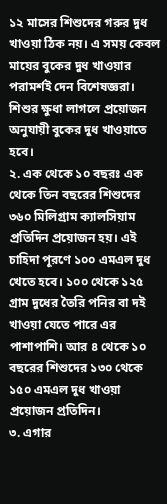১২ মাসের শিশুদের গরুর দুধ খাওয়া ঠিক নয়। এ সময় কেবল মায়ের বুকের দুধ খাওয়ার পরামর্শই দেন বিশেষজ্ঞরা। শিশুর ক্ষুধা লাগলে প্রয়োজন অনুযায়ী বুকের দুধ খাওয়াতে হবে।
২. এক থেকে ১০ বছরঃ এক থেকে তিন বছরের শিশুদের ৩৬০ মিলিগ্রাম ক্যালসিয়াম প্রতিদিন প্রয়োজন হয়। এই চাহিদা পূরণে ১০০ এমএল দুধ খেতে হবে। ১০০ থেকে ১২৫ গ্রাম দুধের তৈরি পনির বা দই খাওয়া যেতে পারে এর পাশাপাশি। আর ৪ থেকে ১০ বছরের শিশুদের ১৩০ থেকে ১৫০ এমএল দুধ খাওয়া প্রয়োজন প্রতিদিন।
৩. এগার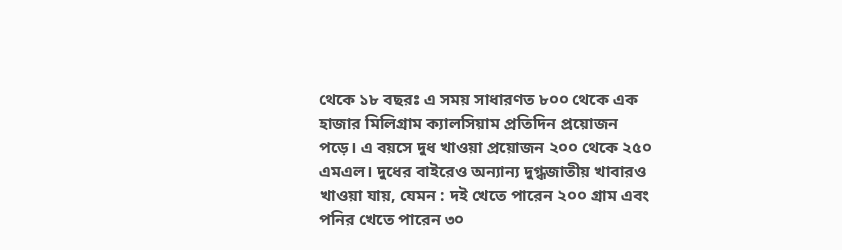থেকে ১৮ বছরঃ এ সময় সাধারণত ৮০০ থেকে এক হাজার মিলিগ্রাম ক্যালসিয়াম প্রতিদিন প্রয়োজন পড়ে। এ বয়সে দুধ খাওয়া প্রয়োজন ২০০ থেকে ২৫০ এমএল। দুধের বাইরেও অন্যান্য দুগ্ধজাতীয় খাবারও খাওয়া যায়, যেমন : দই খেতে পারেন ২০০ গ্রাম এবং পনির খেতে পারেন ৩০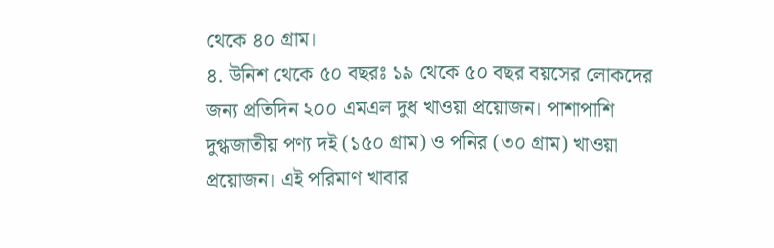থেকে ৪০ গ্রাম।
৪. উনিশ থেকে ৫০ বছরঃ ১৯ থেকে ৫০ বছর বয়সের লোকদের জন্য প্রতিদিন ২০০ এমএল দুধ খাওয়া প্রয়োজন। পাশাপাশি দুগ্ধজাতীয় পণ্য দই (১৫০ গ্রাম) ও পনির (৩০ গ্রাম) খাওয়া প্রয়োজন। এই পরিমাণ খাবার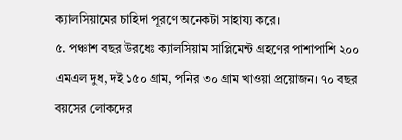ক্যালসিয়ামের চাহিদা পূরণে অনেকটা সাহায্য করে।
৫. পঞ্চাশ বছর উরধেঃ ক্যালসিয়াম সাপ্লিমেন্ট গ্রহণের পাশাপাশি ২০০ এমএল দুধ, দই ১৫০ গ্রাম, পনির ৩০ গ্রাম খাওয়া প্রয়োজন। ৭০ বছর বয়সের লোকদের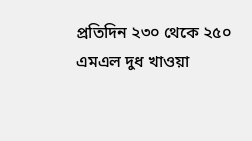প্রতিদিন ২৩০ থেকে ২৫০ এমএল দুধ খাওয়া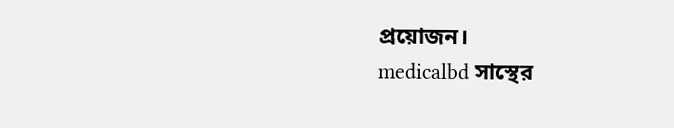প্রয়োজন।
medicalbd সাস্থের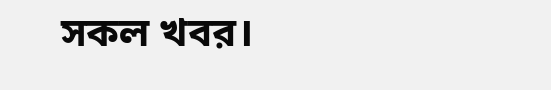সকল খবর।